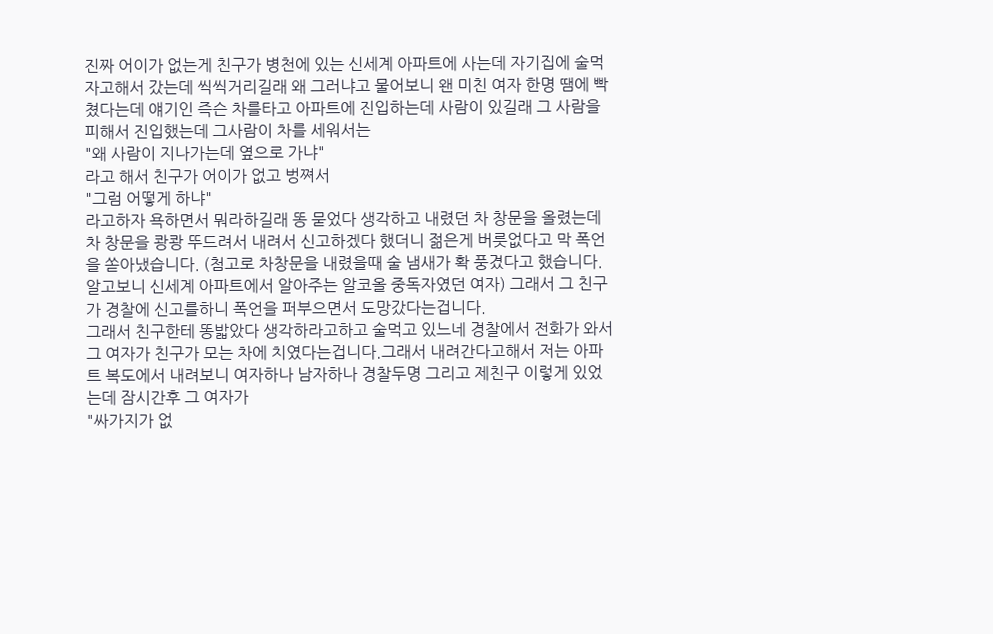진짜 어이가 없는게 친구가 병천에 있는 신세계 아파트에 사는데 자기집에 술먹자고해서 갔는데 씩씩거리길래 왜 그러냐고 물어보니 왠 미친 여자 한명 땜에 빡쳤다는데 얘기인 즉슨 차를타고 아파트에 진입하는데 사람이 있길래 그 사람을 피해서 진입했는데 그사람이 차를 세워서는
"왜 사람이 지나가는데 옆으로 가냐"
라고 해서 친구가 어이가 없고 벙쪄서
"그럼 어떻게 하냐"
라고하자 욕하면서 뭐라하길래 똥 묻었다 생각하고 내렸던 차 창문을 올렸는데 차 창문을 쾅쾅 뚜드려서 내려서 신고하겠다 했더니 젊은게 버릇없다고 막 폭언을 쏟아냈습니다. (첨고로 차창문을 내렸을때 술 냄새가 확 풍겼다고 했습니다. 알고보니 신세계 아파트에서 알아주는 알코올 중독자였던 여자) 그래서 그 친구가 경찰에 신고를하니 폭언을 퍼부으면서 도망갔다는겁니다.
그래서 친구한테 똥밟았다 생각하라고하고 술먹고 있느네 경찰에서 전화가 와서 그 여자가 친구가 모는 차에 치였다는겁니다.그래서 내려간다고해서 저는 아파트 복도에서 내려보니 여자하나 남자하나 경찰두명 그리고 제친구 이렇게 있었는데 잠시간후 그 여자가
"싸가지가 없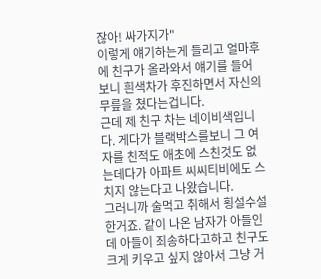잖아! 싸가지가"
이렇게 얘기하는게 들리고 얼마후에 친구가 올라와서 얘기를 들어보니 흰색차가 후진하면서 자신의 무릎을 쳤다는겁니다.
근데 제 친구 차는 네이비색입니다. 게다가 블랙박스를보니 그 여자를 친적도 애초에 스친것도 없는데다가 아파트 씨씨티비에도 스치지 않는다고 나왔습니다.
그러니까 술먹고 취해서 횡설수설한거죠. 같이 나온 남자가 아들인데 아들이 죄송하다고하고 친구도 크게 키우고 싶지 않아서 그냥 거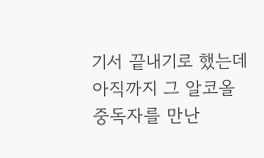기서 끝내기로 했는데 아직까지 그 알코올 중독자를 만난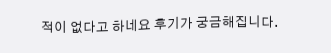적이 없다고 하네요 후기가 궁금해집니다.